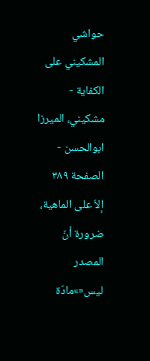حواشي المشكيني علی الكفاية - مشکیني، الميرزا ابوالحسن - الصفحة ٣٨٩
إلاّ على الماهية، ضرورة أنّ المصدر ليس«»مادّة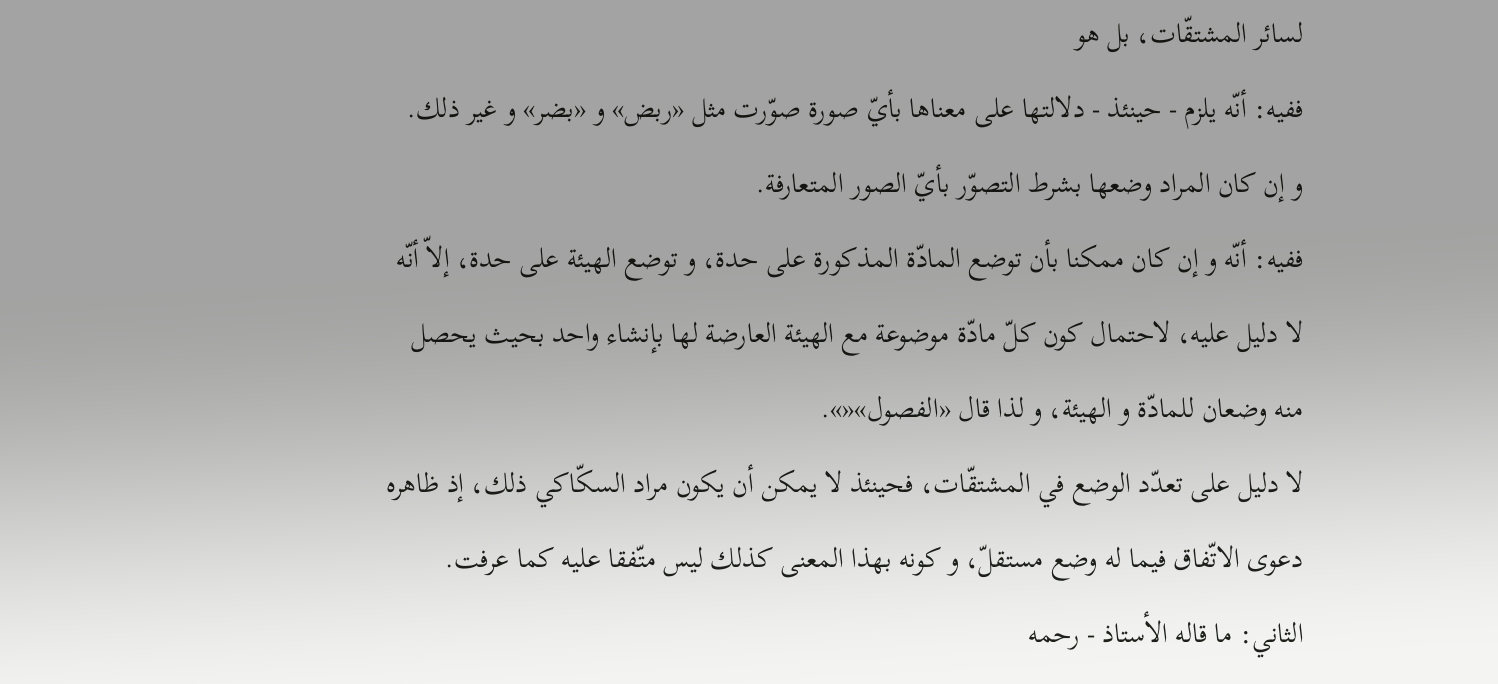لسائر المشتقّات، بل هو
ففيه: أنّه يلزم - حينئذ - دلالتها على معناها بأيّ صورة صوّرت مثل «ربض» و «بضر» و غير ذلك.
و إن كان المراد وضعها بشرط التصوّر بأيّ الصور المتعارفة.
ففيه: أنّه و إن كان ممكنا بأن توضع المادّة المذكورة على حدة، و توضع الهيئة على حدة، إلاّ أنّه لا دليل عليه، لاحتمال كون كلّ مادّة موضوعة مع الهيئة العارضة لها بإنشاء واحد بحيث يحصل منه وضعان للمادّة و الهيئة، و لذا قال «الفصول»«».
لا دليل على تعدّد الوضع في المشتقّات، فحينئذ لا يمكن أن يكون مراد السكّاكي ذلك، إذ ظاهره دعوى الاتّفاق فيما له وضع مستقلّ، و كونه بهذا المعنى كذلك ليس متّفقا عليه كما عرفت.
الثاني: ما قاله الأستاذ - رحمه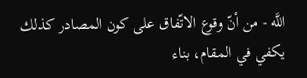اللَّه - من أنّ وقوع الاتّفاق على كون المصادر كذلك يكفي في المقام، بناء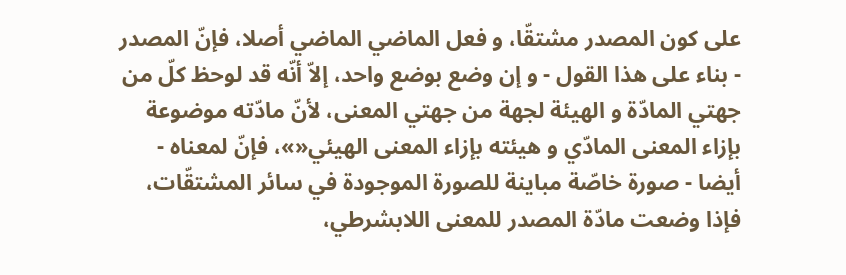على كون المصدر مشتقّا، و فعل الماضي الماضي أصلا، فإنّ المصدر - بناء على هذا القول - و إن وضع بوضع واحد، إلاّ أنّه قد لوحظ كلّ من جهتي المادّة و الهيئة لجهة من جهتي المعنى، لأنّ مادّته موضوعة بإزاء المعنى المادّي و هيئته بإزاء المعنى الهيئي«»، فإنّ لمعناه - أيضا - صورة خاصّة مباينة للصورة الموجودة في سائر المشتقّات، فإذا وضعت مادّة المصدر للمعنى اللابشرطي،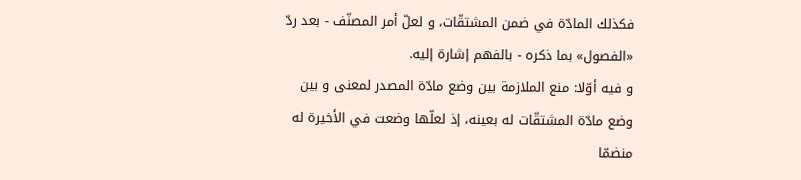فكذلك المادّة في ضمن المشتقّات، و لعلّ أمر المصنّف - بعد ردّ «الفصول» بما ذكره - بالفهم إشارة إليه.
و فيه أوّلا: منع الملازمة بين وضع مادّة المصدر لمعنى و بين وضع مادّة المشتقّات له بعينه، إذ لعلّها وضعت في الأخيرة له منضمّا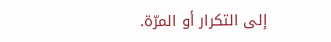إلى التكرار أو المرّة.